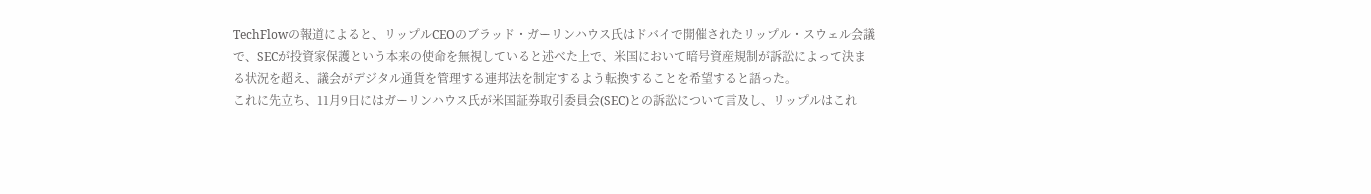TechFlowの報道によると、リップルCEOのブラッド・ガーリンハウス氏はドバイで開催されたリップル・スウェル会議で、SECが投資家保護という本来の使命を無視していると述べた上で、米国において暗号資産規制が訴訟によって決まる状況を超え、議会がデジタル通貨を管理する連邦法を制定するよう転換することを希望すると語った。
これに先立ち、11月9日にはガーリンハウス氏が米国証券取引委員会(SEC)との訴訟について言及し、リップルはこれ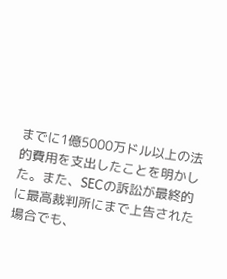までに1億5000万ドル以上の法的費用を支出したことを明かした。また、SECの訴訟が最終的に最高裁判所にまで上告された場合でも、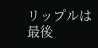リップルは最後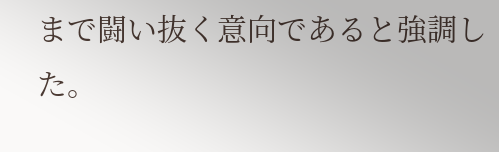まで闘い抜く意向であると強調した。